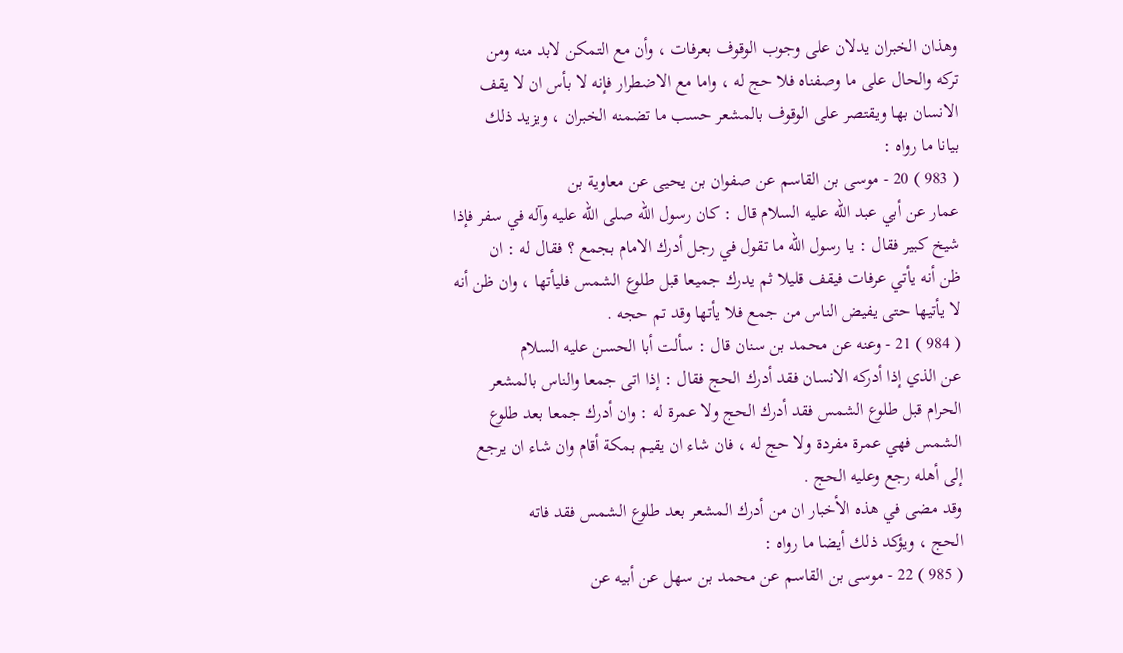وهذان الخبران يدلان على وجوب الوقوف بعرفات ، وأن مع التمكن لابد منه ومن
تركه والحال على ما وصفناه فلا حج له ، واما مع الاضطرار فإنه لا بأس ان لا يقف
الانسان بها ويقتصر على الوقوف بالمشعر حسب ما تضمنه الخبران ، ويزيد ذلك
بيانا ما رواه :
( 983 ) 20 - موسى بن القاسم عن صفوان بن يحيى عن معاوية بن
عمار عن أبي عبد الله عليه السلام قال : كان رسول الله صلى الله عليه وآله في سفر فإذا
شيخ كبير فقال : يا رسول الله ما تقول في رجل أدرك الامام بجمع ؟ فقال له : ان
ظن أنه يأتي عرفات فيقف قليلا ثم يدرك جميعا قبل طلوع الشمس فليأتها ، وان ظن أنه
لا يأتيها حتى يفيض الناس من جمع فلا يأتها وقد تم حجه .
( 984 ) 21 - وعنه عن محمد بن سنان قال : سألت أبا الحسن عليه السلام
عن الذي إذا أدركه الانسان فقد أدرك الحج فقال : إذا اتى جمعا والناس بالمشعر
الحرام قبل طلوع الشمس فقد أدرك الحج ولا عمرة له : وان أدرك جمعا بعد طلوع
الشمس فهي عمرة مفردة ولا حج له ، فان شاء ان يقيم بمكة أقام وان شاء ان يرجع
إلى أهله رجع وعليه الحج .
وقد مضى في هذه الأخبار ان من أدرك المشعر بعد طلوع الشمس فقد فاته
الحج ، ويؤكد ذلك أيضا ما رواه :
( 985 ) 22 - موسى بن القاسم عن محمد بن سهل عن أبيه عن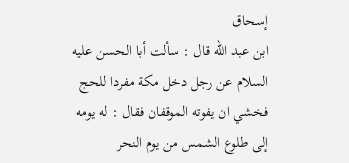إسحاق
ابن عبد الله قال : سألت أبا الحسن عليه السلام عن رجل دخل مكة مفردا للحج
فخشي ان يفوته الموقفان فقال : له يومه إلى طلوع الشمس من يوم النحر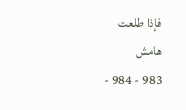فإذا طلعت
هامش
983 - 984 -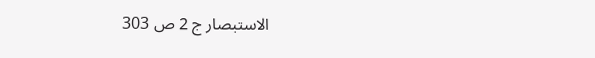الاستبصار ج 2 ص 303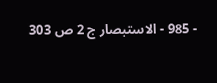- 985 - الاستبصار ج 2 ص 303